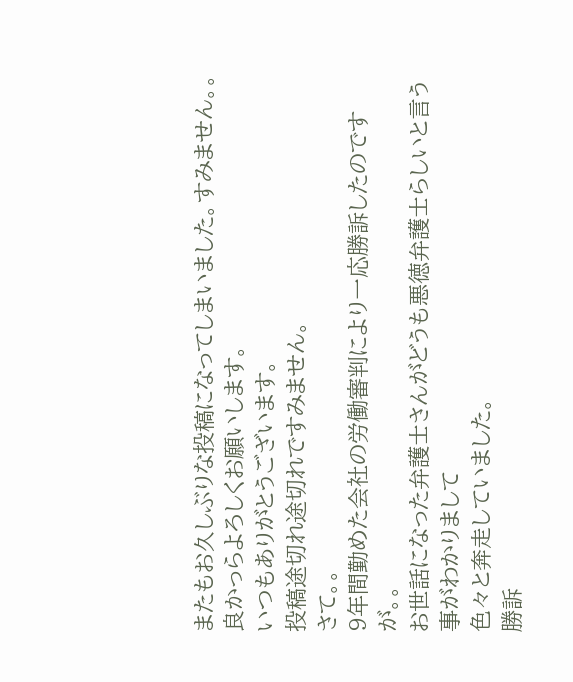またもお久しぶりな投稿になってしまいました。すみません。。
良かっらよろしくお願いします。
いつもありがとうございます。
投稿途切れ途切れですみません。
さて。。
9年間勤めた会社の労働審判により一応勝訴したのですが。。
お世話になった弁護士さんがどうも悪徳弁護士らしいと言う事がわかりまして
色々と奔走していました。
勝訴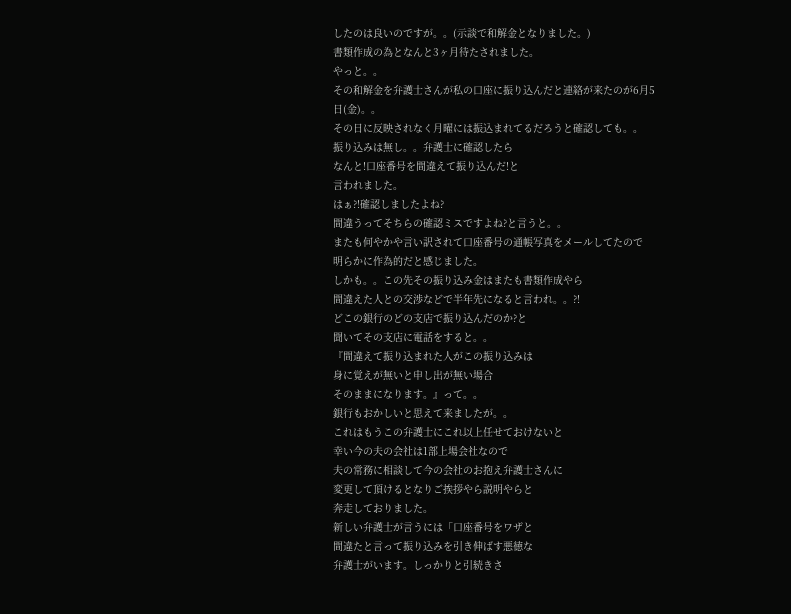したのは良いのですが。。(示談で和解金となりました。)
書類作成の為となんと3ヶ月待たされました。
やっと。。
その和解金を弁護士さんが私の口座に振り込んだと連絡が来たのが6月5日(金)。。
その日に反映されなく月曜には振込まれてるだろうと確認しても。。
振り込みは無し。。弁護士に確認したら
なんと!口座番号を間違えて振り込んだ!と
言われました。
はぁ?!確認しましたよね?
間違うってそちらの確認ミスですよね?と言うと。。
またも何やかや言い訳されて口座番号の通帳写真をメールしてたので
明らかに作為的だと感じました。
しかも。。この先その振り込み金はまたも書類作成やら
間違えた人との交渉などで半年先になると言われ。。?!
どこの銀行のどの支店で振り込んだのか?と
聞いてその支店に電話をすると。。
『間違えて振り込まれた人がこの振り込みは
身に覚えが無いと申し出が無い場合
そのままになります。』って。。
銀行もおかしいと思えて来ましたが。。
これはもうこの弁護士にこれ以上任せておけないと
幸い今の夫の会社は1部上場会社なので
夫の常務に相談して今の会社のお抱え弁護士さんに
変更して頂けるとなりご挨拶やら説明やらと
奔走しておりました。
新しい弁護士が言うには「口座番号をワザと
間違たと言って振り込みを引き伸ばす悪徳な
弁護士がいます。しっかりと引続きさ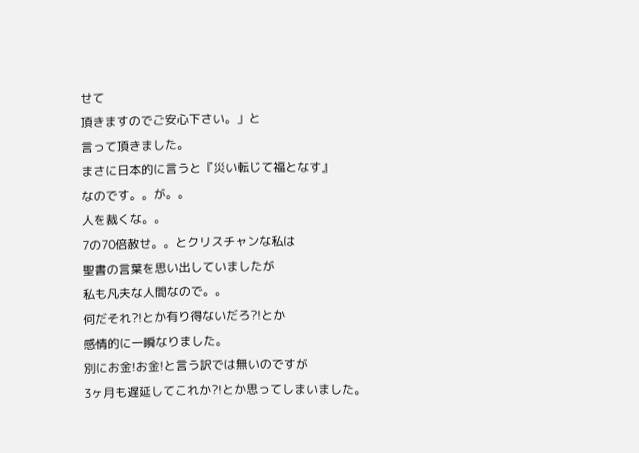せて
頂きますのでご安心下さい。」と
言って頂きました。
まさに日本的に言うと『災い転じて福となす』
なのです。。が。。
人を裁くな。。
7の70倍赦せ。。とクリスチャンな私は
聖書の言葉を思い出していましたが
私も凡夫な人間なので。。
何だそれ?!とか有り得ないだろ?!とか
感情的に一瞬なりました。
別にお金!お金!と言う訳では無いのですが
3ヶ月も遅延してこれか?!とか思ってしまいました。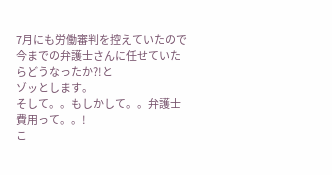7月にも労働審判を控えていたので
今までの弁護士さんに任せていたらどうなったか?!と
ゾッとします。
そして。。もしかして。。弁護士費用って。。!
こ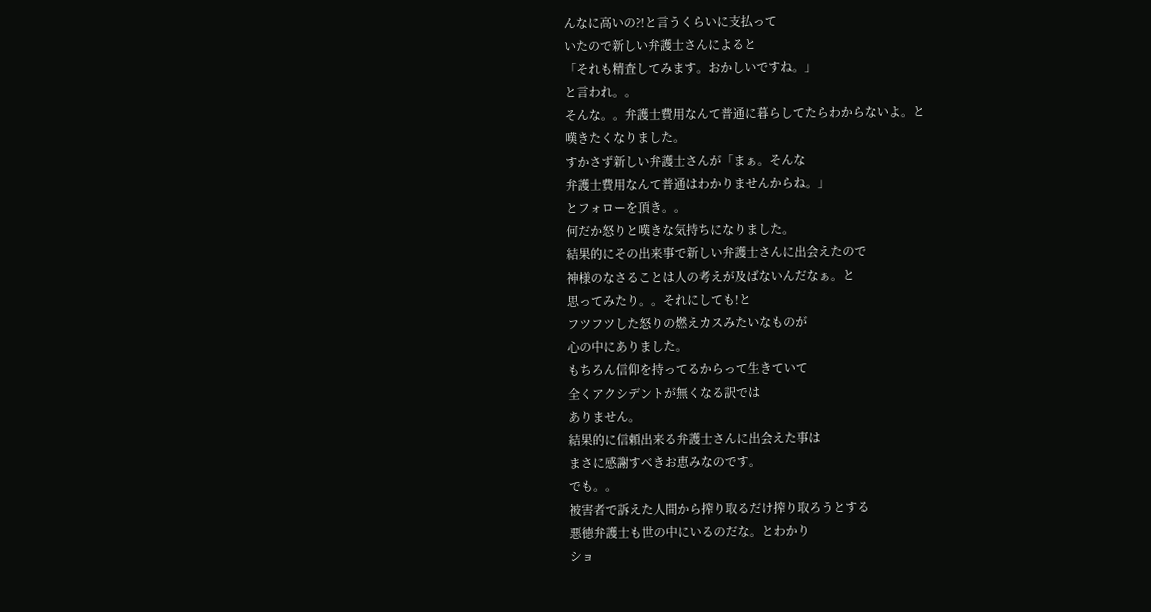んなに高いの?!と言うくらいに支払って
いたので新しい弁護士さんによると
「それも精査してみます。おかしいですね。」
と言われ。。
そんな。。弁護士費用なんて普通に暮らしてたらわからないよ。と
嘆きたくなりました。
すかさず新しい弁護士さんが「まぁ。そんな
弁護士費用なんて普通はわかりませんからね。」
とフォローを頂き。。
何だか怒りと嘆きな気持ちになりました。
結果的にその出来事で新しい弁護士さんに出会えたので
神様のなさることは人の考えが及ばないんだなぁ。と
思ってみたり。。それにしても!と
フツフツした怒りの燃えカスみたいなものが
心の中にありました。
もちろん信仰を持ってるからって生きていて
全くアクシデントが無くなる訳では
ありません。
結果的に信頼出来る弁護士さんに出会えた事は
まさに感謝すべきお恵みなのです。
でも。。
被害者で訴えた人間から搾り取るだけ搾り取ろうとする
悪徳弁護士も世の中にいるのだな。とわかり
ショ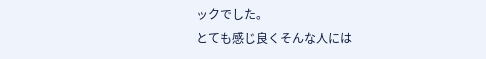ックでした。
とても感じ良くそんな人には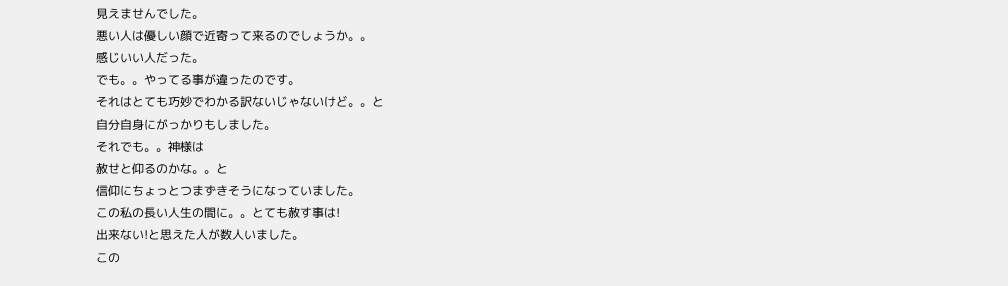見えませんでした。
悪い人は優しい顔で近寄って来るのでしょうか。。
感じいい人だった。
でも。。やってる事が違ったのです。
それはとても巧妙でわかる訳ないじゃないけど。。と
自分自身にがっかりもしました。
それでも。。神様は
赦せと仰るのかな。。と
信仰にちょっとつまずきそうになっていました。
この私の長い人生の間に。。とても赦す事は!
出来ない!と思えた人が数人いました。
この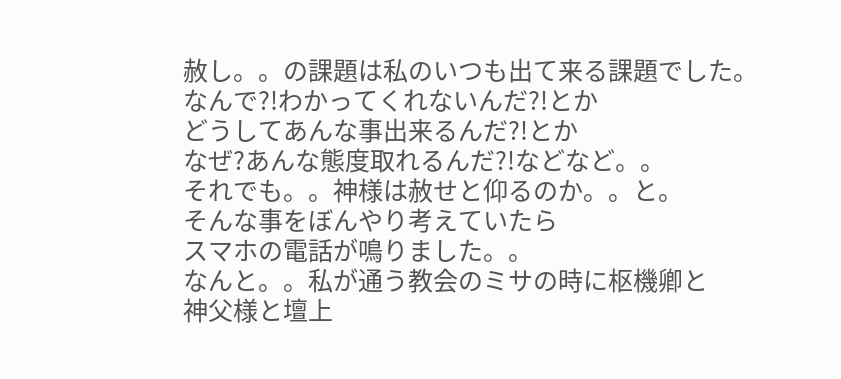赦し。。の課題は私のいつも出て来る課題でした。
なんで?!わかってくれないんだ?!とか
どうしてあんな事出来るんだ?!とか
なぜ?あんな態度取れるんだ?!などなど。。
それでも。。神様は赦せと仰るのか。。と。
そんな事をぼんやり考えていたら
スマホの電話が鳴りました。。
なんと。。私が通う教会のミサの時に枢機卿と
神父様と壇上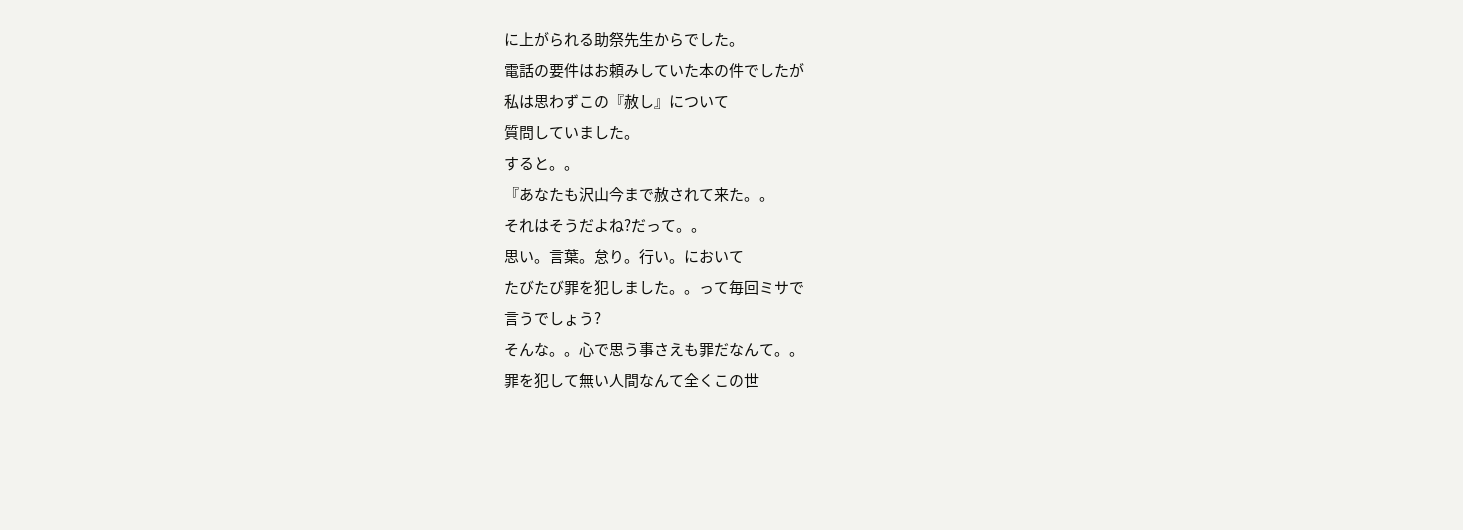に上がられる助祭先生からでした。
電話の要件はお頼みしていた本の件でしたが
私は思わずこの『赦し』について
質問していました。
すると。。
『あなたも沢山今まで赦されて来た。。
それはそうだよね?だって。。
思い。言葉。怠り。行い。において
たびたび罪を犯しました。。って毎回ミサで
言うでしょう?
そんな。。心で思う事さえも罪だなんて。。
罪を犯して無い人間なんて全くこの世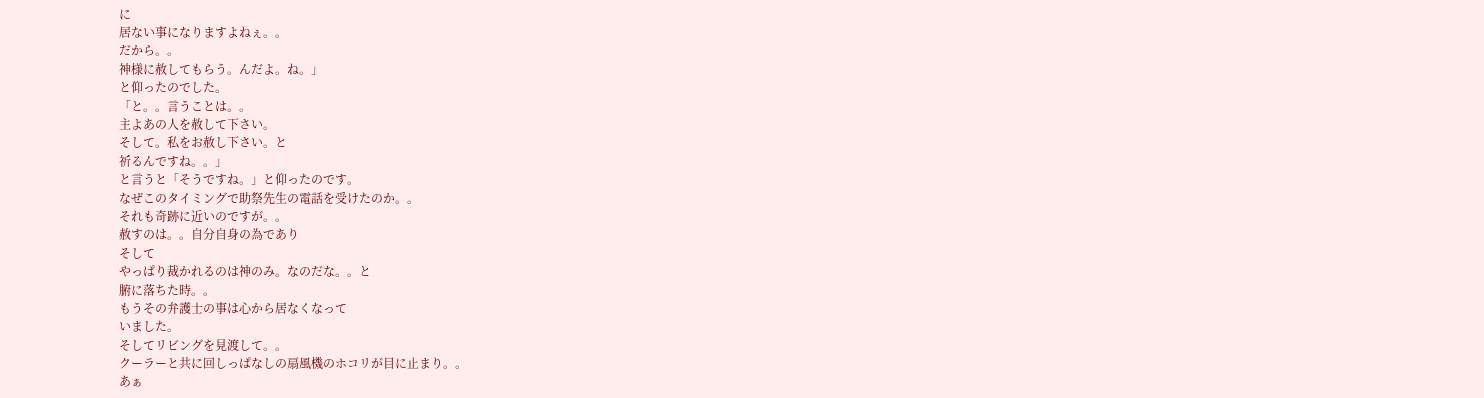に
居ない事になりますよねぇ。。
だから。。
神様に赦してもらう。んだよ。ね。」
と仰ったのでした。
「と。。言うことは。。
主よあの人を赦して下さい。
そして。私をお赦し下さい。と
祈るんですね。。」
と言うと「そうですね。」と仰ったのです。
なぜこのタイミングで助祭先生の電話を受けたのか。。
それも奇跡に近いのですが。。
赦すのは。。自分自身の為であり
そして
やっぱり裁かれるのは神のみ。なのだな。。と
腑に落ちた時。。
もうその弁護士の事は心から居なくなって
いました。
そしてリビングを見渡して。。
クーラーと共に回しっぱなしの扇風機のホコリが目に止まり。。
あぁ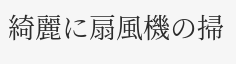綺麗に扇風機の掃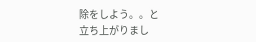除をしよう。。と
立ち上がりまし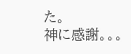た。
神に感謝。。。